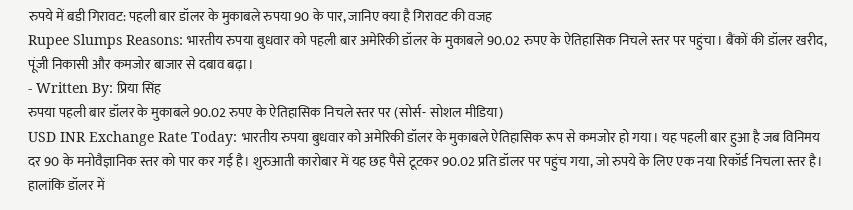रुपये में बडी गिरावट: पहली बार डॉलर के मुकाबले रुपया 90 के पार, जानिए क्या है गिरावट की वजह
Rupee Slumps Reasons: भारतीय रुपया बुधवार को पहली बार अमेरिकी डॉलर के मुकाबले 90.02 रुपए के ऐतिहासिक निचले स्तर पर पहुंचा। बैंकों की डॉलर खरीद, पूंजी निकासी और कमजोर बाजार से दबाव बढ़ा।
- Written By: प्रिया सिंह
रुपया पहली बार डॉलर के मुकाबले 90.02 रुपए के ऐतिहासिक निचले स्तर पर (सोर्स- सोशल मीडिया)
USD INR Exchange Rate Today: भारतीय रुपया बुधवार को अमेरिकी डॉलर के मुकाबले ऐतिहासिक रूप से कमजोर हो गया। यह पहली बार हुआ है जब विनिमय दर 90 के मनोवैज्ञानिक स्तर को पार कर गई है। शुरुआती कारोबार में यह छह पैसे टूटकर 90.02 प्रति डॉलर पर पहुंच गया, जो रुपये के लिए एक नया रिकॉर्ड निचला स्तर है। हालांकि डॉलर में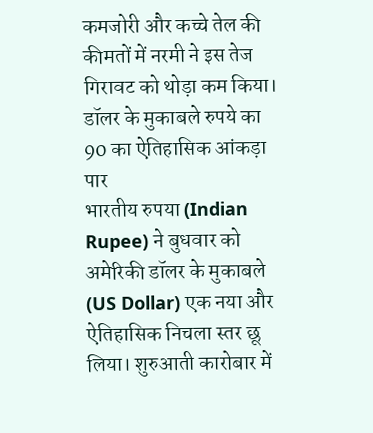कमजोरी और कच्चे तेल की कीमतों में नरमी ने इस तेज गिरावट को थोड़ा कम किया।
डॉलर के मुकाबले रुपये का 90 का ऐतिहासिक आंकड़ा पार
भारतीय रुपया (Indian Rupee) ने बुधवार को अमेरिकी डॉलर के मुकाबले (US Dollar) एक नया और ऐतिहासिक निचला स्तर छू लिया। शुरुआती कारोबार में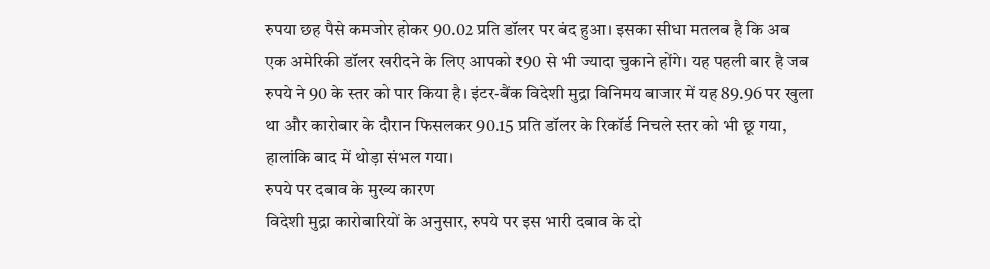रुपया छह पैसे कमजोर होकर 90.02 प्रति डॉलर पर बंद हुआ। इसका सीधा मतलब है कि अब एक अमेरिकी डॉलर खरीदने के लिए आपको ₹90 से भी ज्यादा चुकाने होंगे। यह पहली बार है जब रुपये ने 90 के स्तर को पार किया है। इंटर-बैंक विदेशी मुद्रा विनिमय बाजार में यह 89.96 पर खुला था और कारोबार के दौरान फिसलकर 90.15 प्रति डॉलर के रिकॉर्ड निचले स्तर को भी छू गया, हालांकि बाद में थोड़ा संभल गया।
रुपये पर दबाव के मुख्य कारण
विदेशी मुद्रा कारोबारियों के अनुसार, रुपये पर इस भारी दबाव के दो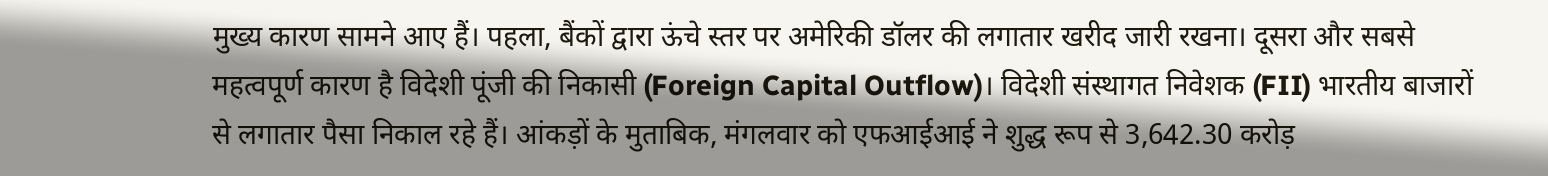मुख्य कारण सामने आए हैं। पहला, बैंकों द्वारा ऊंचे स्तर पर अमेरिकी डॉलर की लगातार खरीद जारी रखना। दूसरा और सबसे महत्वपूर्ण कारण है विदेशी पूंजी की निकासी (Foreign Capital Outflow)। विदेशी संस्थागत निवेशक (FII) भारतीय बाजारों से लगातार पैसा निकाल रहे हैं। आंकड़ों के मुताबिक, मंगलवार को एफआईआई ने शुद्ध रूप से 3,642.30 करोड़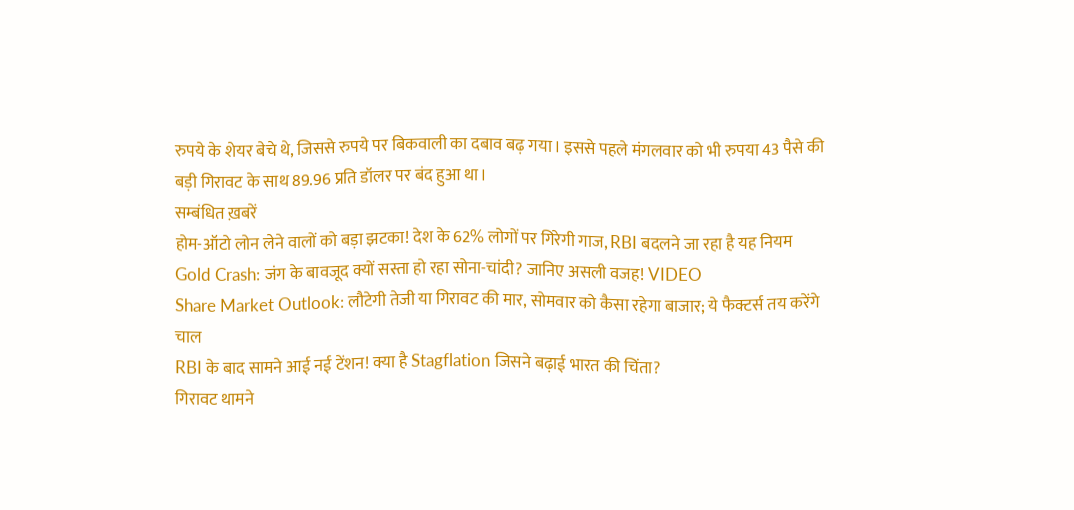रुपये के शेयर बेचे थे, जिससे रुपये पर बिकवाली का दबाव बढ़ गया। इससे पहले मंगलवार को भी रुपया 43 पैसे की बड़ी गिरावट के साथ 89.96 प्रति डॉलर पर बंद हुआ था।
सम्बंधित ख़बरें
होम-ऑटो लोन लेने वालों को बड़ा झटका! देश के 62% लोगों पर गिरेगी गाज, RBI बदलने जा रहा है यह नियम
Gold Crash: जंग के बावजूद क्यों सस्ता हो रहा सोना-चांदी? जानिए असली वजह! VIDEO
Share Market Outlook: लौटेगी तेजी या गिरावट की मार, सोमवार को कैसा रहेगा बाजार; ये फैक्टर्स तय करेंगे चाल
RBI के बाद सामने आई नई टेंशन! क्या है Stagflation जिसने बढ़ाई भारत की चिंता?
गिरावट थामने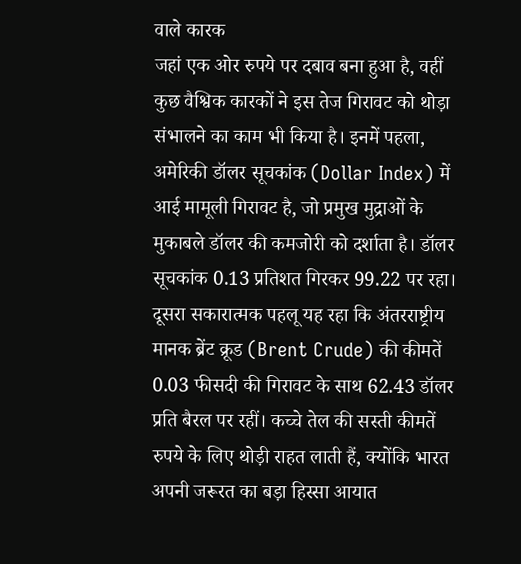वाले कारक
जहां एक ओर रुपये पर दबाव बना हुआ है, वहीं कुछ वैश्विक कारकों ने इस तेज गिरावट को थोड़ा संभालने का काम भी किया है। इनमें पहला, अमेरिकी डॉलर सूचकांक (Dollar Index) में आई मामूली गिरावट है, जो प्रमुख मुद्राओं के मुकाबले डॉलर की कमजोरी को दर्शाता है। डॉलर सूचकांक 0.13 प्रतिशत गिरकर 99.22 पर रहा। दूसरा सकारात्मक पहलू यह रहा कि अंतरराष्ट्रीय मानक ब्रेंट क्रूड (Brent Crude) की कीमतें 0.03 फीसदी की गिरावट के साथ 62.43 डॉलर प्रति बैरल पर रहीं। कच्चे तेल की सस्ती कीमतें रुपये के लिए थोड़ी राहत लाती हैं, क्योंकि भारत अपनी जरूरत का बड़ा हिस्सा आयात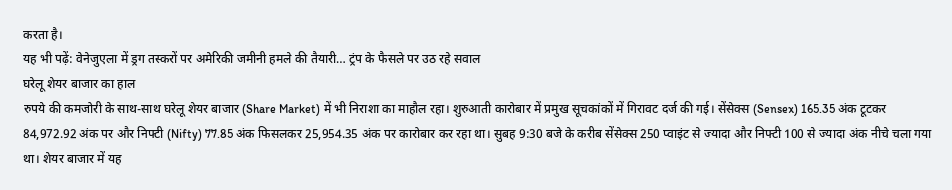करता है।
यह भी पढ़ें: वेनेजुएला में ड्रग तस्करों पर अमेरिकी जमीनी हमले की तैयारी… ट्रंप के फैसले पर उठ रहे सवाल
घरेलू शेयर बाजार का हाल
रुपये की कमजोरी के साथ-साथ घरेलू शेयर बाजार (Share Market) में भी निराशा का माहौल रहा। शुरुआती कारोबार में प्रमुख सूचकांकों में गिरावट दर्ज की गई। सेंसेक्स (Sensex) 165.35 अंक टूटकर 84,972.92 अंक पर और निफ्टी (Nifty) 77.85 अंक फिसलकर 25,954.35 अंक पर कारोबार कर रहा था। सुबह 9:30 बजे के करीब सेंसेक्स 250 प्वाइंट से ज्यादा और निफ्टी 100 से ज्यादा अंक नीचे चला गया था। शेयर बाजार में यह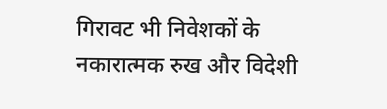गिरावट भी निवेशकों के नकारात्मक रुख और विदेशी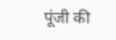पूंजी की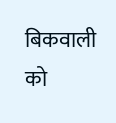बिकवाली को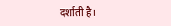दर्शाती है।